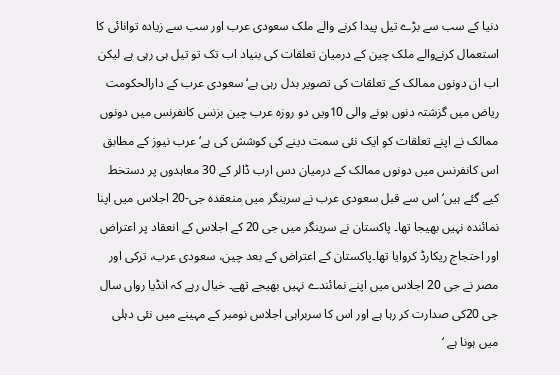دنیا کے سب سے بڑے تیل پیدا کرنے والے ملک سعودی عرب اور سب سے زیادہ توانائی کا استعمال کرنےوالے ملک چین کے درمیان تعلقات کی بنیاد اب تک تو تیل ہی رہی ہے لیکن اب ان دونوں ممالک کے تعلقات کی تصویر بدل رہی ہے‘سعودی عرب کے دارالحکومت ریاض میں گزشتہ دنوں ہونے والی 10ویں دو روزہ عرب چین بزنس کانفرنس میں دونوں ممالک نے اپنے تعلقات کو ایک نئی سمت دینے کی کوشش کی ہے‘ عرب نیوز کے مطابق اس کانفرنس میں دونوں ممالک کے درمیان دس ارب ڈالر کے 30 معاہدوں پر دستخط کیے گئے ہیں‘اس سے قبل سعودی عرب نے سرینگر میں منعقدہ جی-20 اجلاس میں اپنا نمائندہ نہیں بھیجا تھا۔ پاکستان نے سرینگر میں جی 20 کے اجلاس کے انعقاد پر اعتراض اور احتجاج ریکارڈ کروایا تھا۔پاکستان کے اعتراض کے بعد چین، سعودی عرب، ترکی اور مصر نے جی 20 اجلاس میں اپنے نمائندے نہیں بھیجے تھے۔ خیال رہے کہ انڈیا رواں سال جی 20کی صدارت کر رہا ہے اور اس کا سربراہی اجلاس نومبر کے مہینے میں نئی دہلی میں ہونا ہے ‘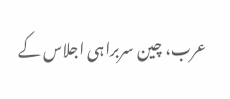عرب، چین سربراہی اجلاس کے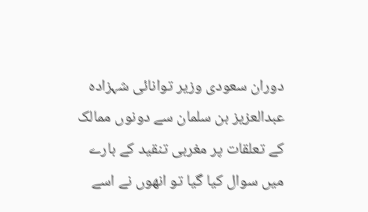دوران سعودی وزیر توانائی شہزادہ عبدالعزیز بن سلمان سے دونوں ممالک کے تعلقات پر مغربی تنقید کے بارے میں سوال کیا گیا تو انھوں نے اسے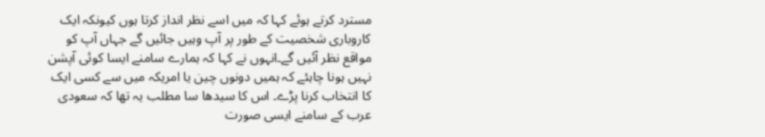مسترد کرتے ہوئے کہا کہ میں اسے نظر انداز کرتا ہوں کیونکہ ایک کاروباری شخصیت کے طور پر آپ وہیں جائیں گے جہاں آپ کو مواقع نظر آئیں گے۔انہوں نے کہا کہ ہمارے سامنے ایسا کوئی آپشن نہیں ہونا چاہئے کہ ہمیں دونوں چین یا امریکہ میں سے کسی ایک کا انتخاب کرنا پڑے۔ اس کا سیدھا سا مطلب یہ تھا کہ سعودی عرب کے سامنے ایسی صورت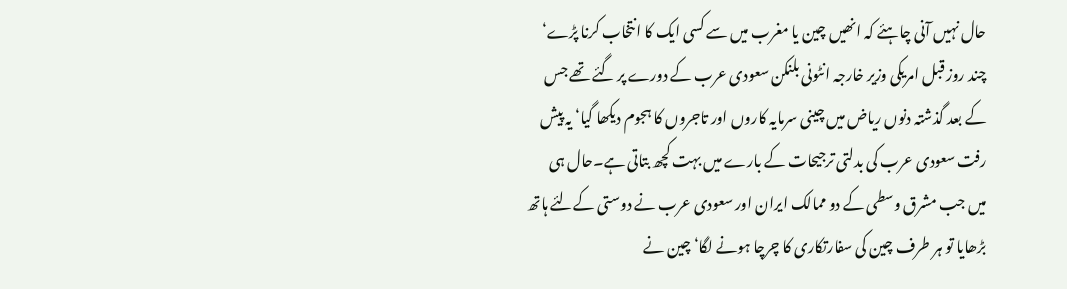حال نہیں آنی چاہئے کہ انھیں چین یا مغرب میں سے کسی ایک کا انتخاب کرنا پڑے‘ چند روز قبل امریکی وزیر خارجہ انٹونی بلنکن سعودی عرب کے دورے پر گئے تھے جس کے بعد گذشتہ دنوں ریاض میں چینی سرمایہ کاروں اور تاجروں کا ہجوم دیکھا گیا‘ یہ پیش رفت سعودی عرب کی بدلتی ترجیحات کے بارے میں بہت کچھ بتاتی ہے۔حال ہی میں جب مشرق وسطی کے دو ممالک ایران اور سعودی عرب نے دوستی کےلئے ہاتھ بڑھایا تو ہر طرف چین کی سفارتکاری کا چرچا ہونے لگا‘ چین نے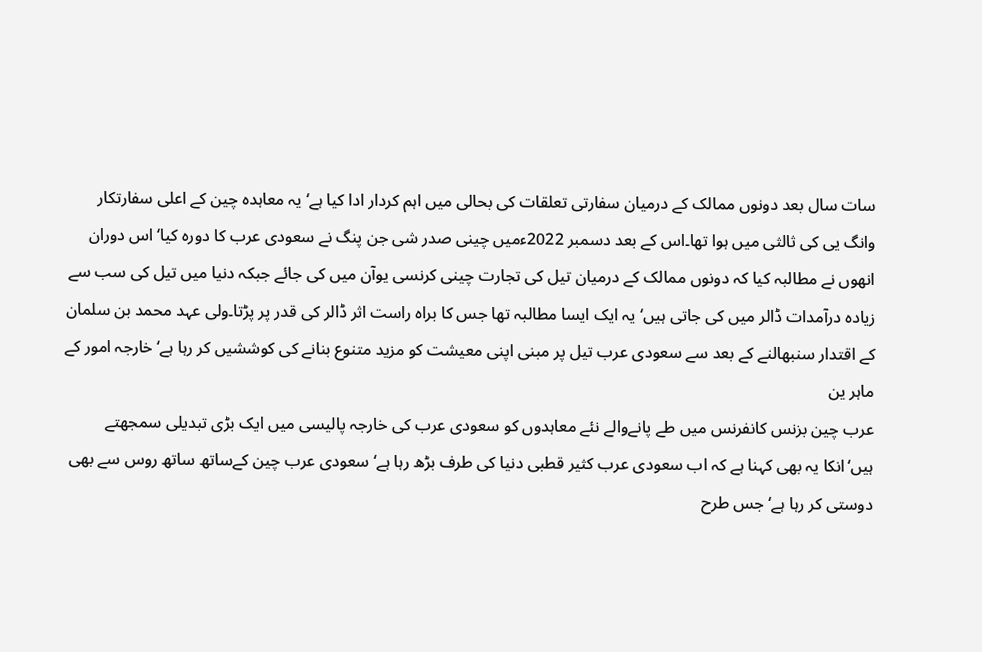سات سال بعد دونوں ممالک کے درمیان سفارتی تعلقات کی بحالی میں اہم کردار ادا کیا ہے‘ یہ معاہدہ چین کے اعلی سفارتکار وانگ یی کی ثالثی میں ہوا تھا۔اس کے بعد دسمبر 2022ءمیں چینی صدر شی جن پنگ نے سعودی عرب کا دورہ کیا‘ اس دوران انھوں نے مطالبہ کیا کہ دونوں ممالک کے درمیان تیل کی تجارت چینی کرنسی یوآن میں کی جائے جبکہ دنیا میں تیل کی سب سے زیادہ درآمدات ڈالر میں کی جاتی ہیں‘ یہ ایک ایسا مطالبہ تھا جس کا براہ راست اثر ڈالر کی قدر پر پڑتا۔ولی عہد محمد بن سلمان کے اقتدار سنبھالنے کے بعد سے سعودی عرب تیل پر مبنی اپنی معیشت کو مزید متنوع بنانے کی کوششیں کر رہا ہے‘ خارجہ امور کے ماہر ین
عرب چین بزنس کانفرنس میں طے پانےوالے نئے معاہدوں کو سعودی عرب کی خارجہ پالیسی میں ایک بڑی تبدیلی سمجھتے ہیں‘انکا یہ بھی کہنا ہے کہ اب سعودی عرب کثیر قطبی دنیا کی طرف بڑھ رہا ہے‘ سعودی عرب چین کےساتھ ساتھ روس سے بھی دوستی کر رہا ہے‘ جس طرح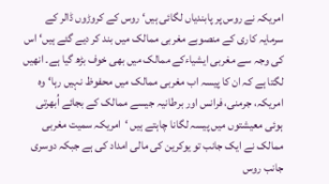امریکہ نے روس پر پابندیاں لگائی ہیں‘ روس کے کروڑوں ڈالر کے سرمایہ کاری کے منصوبے مغربی ممالک میں بند کر دیے گئے ہیں‘ اس کی وجہ سے مغربی ایشیاءکے ممالک میں بھی خوف بڑھ گیا ہے۔ انھیں لگتا ہے کہ ان کا پیسہ اب مغربی ممالک میں محفوظ نہیں رہا‘ وہ امریکہ، جرمنی، فرانس اور برطانیہ جیسے ممالک کے بجائے اُبھرتی ہوئی معیشتوں میں پیسہ لگانا چاہتے ہیں ‘امریکہ سمیت مغربی ممالک نے ایک جانب تو یوکرین کی مالی امداد کی ہے جبکہ دوسری جانب روس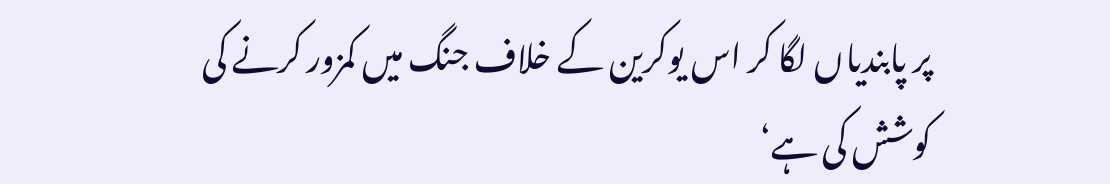پر پابندیاں لگا کر اس یوکرین کے خلاف جنگ میں کمزور کرنے کی کوشش کی ہے‘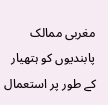مغربی ممالک پابندیوں کو ہتھیار کے طور پر استعمال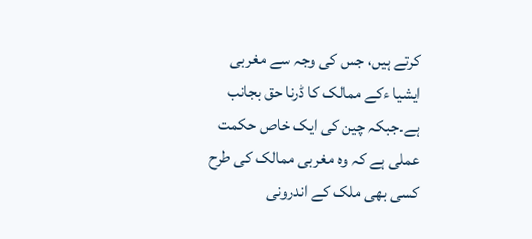کرتے ہیں، جس کی وجہ سے مغربی ایشیا ءکے ممالک کا ڈرنا حق بجانب ہے۔جبکہ چین کی ایک خاص حکمت عملی ہے کہ وہ مغربی ممالک کی طرح کسی بھی ملک کے اندرونی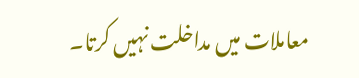معاملات میں مداخلت نہیں کرتا۔